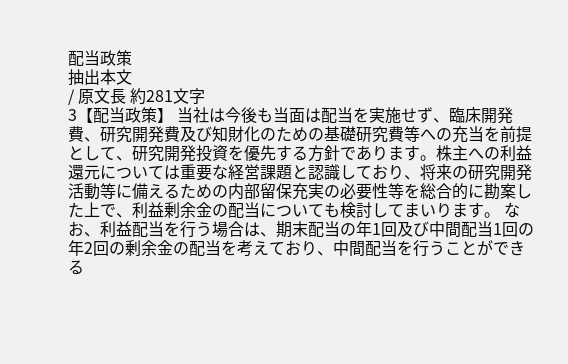配当政策
抽出本文
/ 原文長 約281文字
3【配当政策】 当社は今後も当面は配当を実施せず、臨床開発費、研究開発費及び知財化のための基礎研究費等への充当を前提として、研究開発投資を優先する方針であります。株主への利益還元については重要な経営課題と認識しており、将来の研究開発活動等に備えるための内部留保充実の必要性等を総合的に勘案した上で、利益剰余金の配当についても検討してまいります。 なお、利益配当を行う場合は、期末配当の年1回及び中間配当1回の年2回の剰余金の配当を考えており、中間配当を行うことができる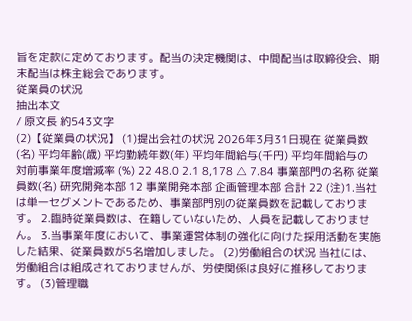旨を定款に定めております。配当の決定機関は、中間配当は取締役会、期末配当は株主総会であります。
従業員の状況
抽出本文
/ 原文長 約543文字
(2)【従業員の状況】 (1)提出会社の状況 2026年3月31日現在 従業員数(名) 平均年齢(歳) 平均勤続年数(年) 平均年間給与(千円) 平均年間給与の 対前事業年度増減率 (%) 22 48.0 2.1 8,178 △ 7.84 事業部門の名称 従業員数(名) 研究開発本部 12 事業開発本部 企画管理本部 合計 22 (注)1.当社は単一セグメントであるため、事業部門別の従業員数を記載しております。 2.臨時従業員数は、在籍していないため、人員を記載しておりません。 3.当事業年度において、事業運営体制の強化に向けた採用活動を実施した結果、従業員数が5名増加しました。 (2)労働組合の状況 当社には、労働組合は組成されておりませんが、労使関係は良好に推移しております。 (3)管理職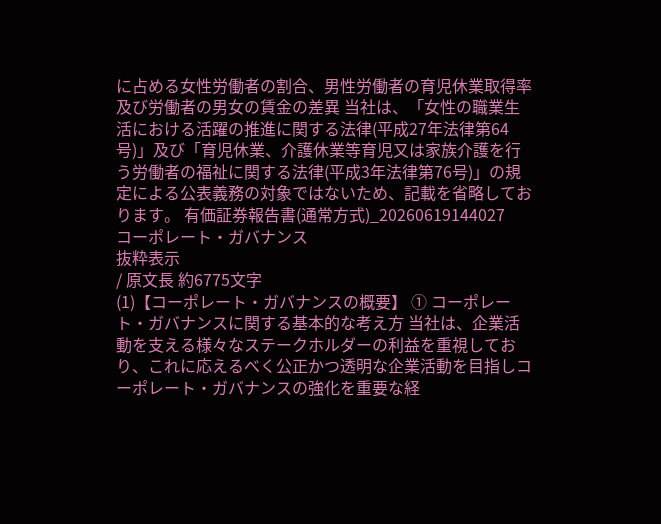に占める女性労働者の割合、男性労働者の育児休業取得率及び労働者の男女の賃金の差異 当社は、「女性の職業生活における活躍の推進に関する法律(平成27年法律第64号)」及び「育児休業、介護休業等育児又は家族介護を行う労働者の福祉に関する法律(平成3年法律第76号)」の規定による公表義務の対象ではないため、記載を省略しております。 有価証券報告書(通常方式)_20260619144027
コーポレート・ガバナンス
抜粋表示
/ 原文長 約6775文字
(1)【コーポレート・ガバナンスの概要】 ① コーポレート・ガバナンスに関する基本的な考え方 当社は、企業活動を支える様々なステークホルダーの利益を重視しており、これに応えるべく公正かつ透明な企業活動を目指しコーポレート・ガバナンスの強化を重要な経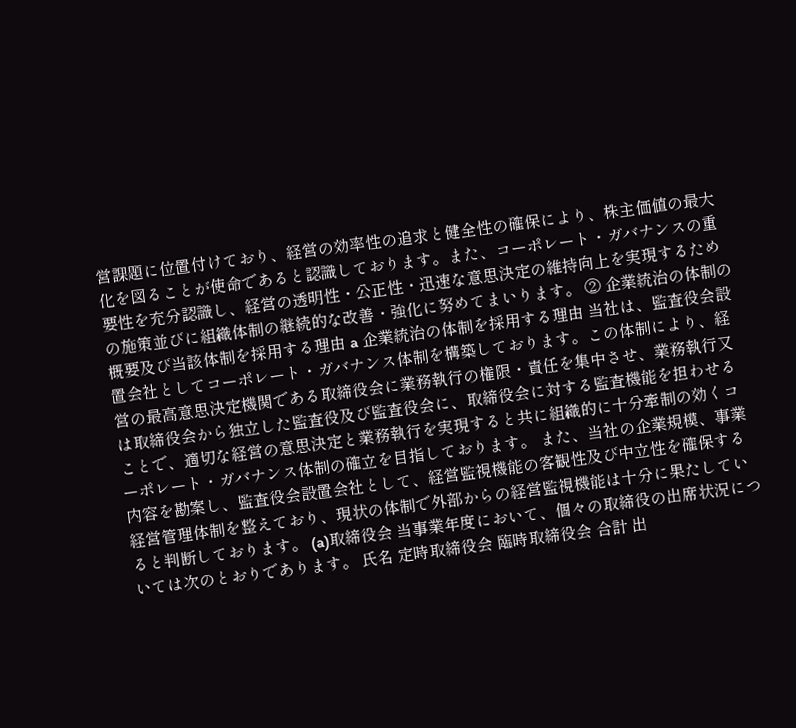営課題に位置付けており、経営の効率性の追求と健全性の確保により、株主価値の最大化を図ることが使命であると認識しております。また、コーポレート・ガバナンスの重要性を充分認識し、経営の透明性・公正性・迅速な意思決定の維持向上を実現するための施策並びに組織体制の継続的な改善・強化に努めてまいります。 ② 企業統治の体制の概要及び当該体制を採用する理由 a 企業統治の体制を採用する理由 当社は、監査役会設置会社としてコーポレート・ガバナンス体制を構築しております。この体制により、経営の最高意思決定機関である取締役会に業務執行の権限・責任を集中させ、業務執行又は取締役会から独立した監査役及び監査役会に、取締役会に対する監査機能を担わせることで、適切な経営の意思決定と業務執行を実現すると共に組織的に十分牽制の効くコーポレート・ガバナンス体制の確立を目指しております。 また、当社の企業規模、事業内容を勘案し、監査役会設置会社として、経営監視機能の客観性及び中立性を確保する経営管理体制を整えており、現状の体制で外部からの経営監視機能は十分に果たしていると判断しております。 (a)取締役会 当事業年度において、個々の取締役の出席状況については次のとおりであります。 氏名 定時取締役会 臨時取締役会 合計 出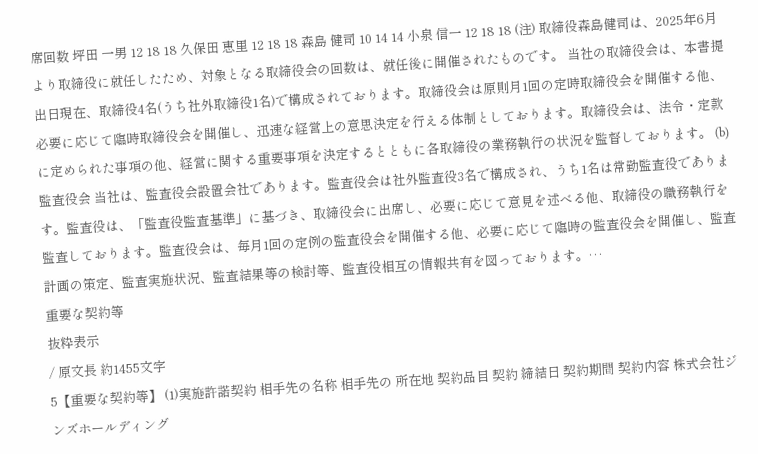席回数 坪田 一男 12 18 18 久保田 恵里 12 18 18 森島 健司 10 14 14 小泉 信一 12 18 18 (注) 取締役森島健司は、2025年6月より取締役に就任したため、対象となる取締役会の回数は、就任後に開催されたものです。 当社の取締役会は、本書提出日現在、取締役4名(うち社外取締役1名)で構成されております。取締役会は原則月1回の定時取締役会を開催する他、必要に応じて臨時取締役会を開催し、迅速な経営上の意思決定を行える体制としております。取締役会は、法令・定款に定められた事項の他、経営に関する重要事項を決定するとともに各取締役の業務執行の状況を監督しております。 (b)監査役会 当社は、監査役会設置会社であります。監査役会は社外監査役3名で構成され、うち1名は常勤監査役であります。監査役は、「監査役監査基準」に基づき、取締役会に出席し、必要に応じて意見を述べる他、取締役の職務執行を監査しております。監査役会は、毎月1回の定例の監査役会を開催する他、必要に応じて臨時の監査役会を開催し、監査計画の策定、監査実施状況、監査結果等の検討等、監査役相互の情報共有を図っております。…
重要な契約等
抜粋表示
/ 原文長 約1455文字
5【重要な契約等】 (1)実施許諾契約 相手先の名称 相手先の 所在地 契約品目 契約 締結日 契約期間 契約内容 株式会社ジンズホールディング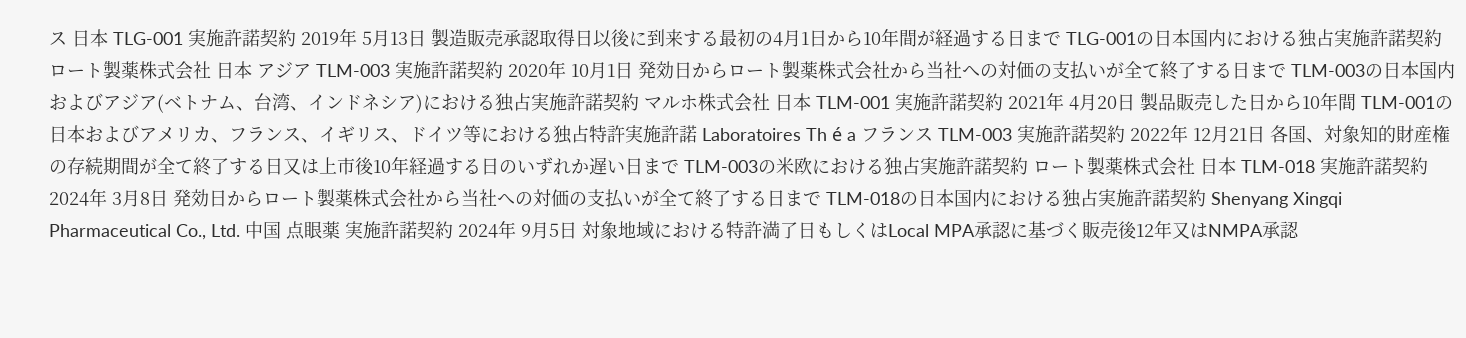ス 日本 TLG-001 実施許諾契約 2019年 5月13日 製造販売承認取得日以後に到来する最初の4月1日から10年間が経過する日まで TLG-001の日本国内における独占実施許諾契約 ロート製薬株式会社 日本 アジア TLM-003 実施許諾契約 2020年 10月1日 発効日からロート製薬株式会社から当社への対価の支払いが全て終了する日まで TLM-003の日本国内およびアジア(ベトナム、台湾、インドネシア)における独占実施許諾契約 マルホ株式会社 日本 TLM-001 実施許諾契約 2021年 4月20日 製品販売した日から10年間 TLM-001の日本およびアメリカ、フランス、イギリス、ドイツ等における独占特許実施許諾 Laboratoires Th é a フランス TLM-003 実施許諾契約 2022年 12月21日 各国、対象知的財産権の存続期間が全て終了する日又は上市後10年経過する日のいずれか遅い日まで TLM-003の米欧における独占実施許諾契約 ロート製薬株式会社 日本 TLM-018 実施許諾契約 2024年 3月8日 発効日からロート製薬株式会社から当社への対価の支払いが全て終了する日まで TLM-018の日本国内における独占実施許諾契約 Shenyang Xingqi Pharmaceutical Co., Ltd. 中国 点眼薬 実施許諾契約 2024年 9月5日 対象地域における特許満了日もしくはLocal MPA承認に基づく販売後12年又はNMPA承認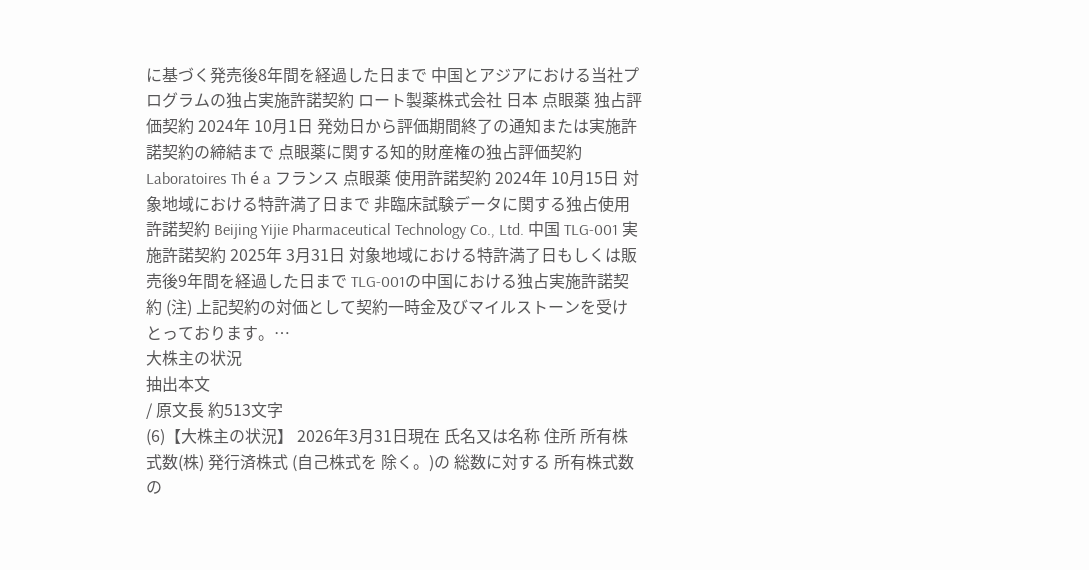に基づく発売後8年間を経過した日まで 中国とアジアにおける当社プログラムの独占実施許諾契約 ロート製薬株式会社 日本 点眼薬 独占評価契約 2024年 10月1日 発効日から評価期間終了の通知または実施許諾契約の締結まで 点眼薬に関する知的財産権の独占評価契約 Laboratoires Th é a フランス 点眼薬 使用許諾契約 2024年 10月15日 対象地域における特許満了日まで 非臨床試験データに関する独占使用許諾契約 Beijing Yijie Pharmaceutical Technology Co., Ltd. 中国 TLG-001 実施許諾契約 2025年 3月31日 対象地域における特許満了日もしくは販売後9年間を経過した日まで TLG-001の中国における独占実施許諾契約 (注) 上記契約の対価として契約一時金及びマイルストーンを受けとっております。…
大株主の状況
抽出本文
/ 原文長 約513文字
(6)【大株主の状況】 2026年3月31日現在 氏名又は名称 住所 所有株式数(株) 発行済株式 (自己株式を 除く。)の 総数に対する 所有株式数の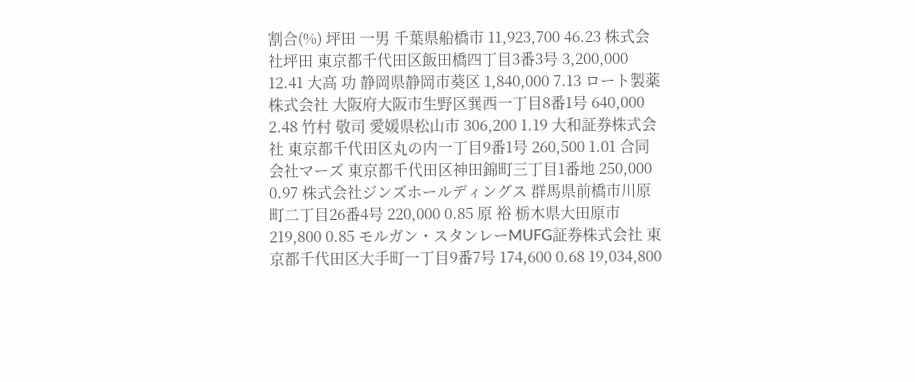割合(%) 坪田 一男 千葉県船橋市 11,923,700 46.23 株式会社坪田 東京都千代田区飯田橋四丁目3番3号 3,200,000 12.41 大高 功 静岡県静岡市葵区 1,840,000 7.13 ロート製薬株式会社 大阪府大阪市生野区巽西一丁目8番1号 640,000 2.48 竹村 敬司 愛媛県松山市 306,200 1.19 大和証券株式会社 東京都千代田区丸の内一丁目9番1号 260,500 1.01 合同会社マーズ 東京都千代田区神田錦町三丁目1番地 250,000 0.97 株式会社ジンズホールディングス 群馬県前橋市川原町二丁目26番4号 220,000 0.85 原 裕 栃木県大田原市 219,800 0.85 モルガン・スタンレーMUFG証券株式会社 東京都千代田区大手町一丁目9番7号 174,600 0.68 19,034,800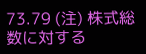73.79 (注) 株式総数に対する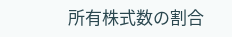所有株式数の割合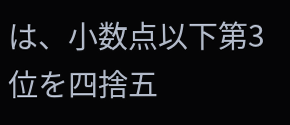は、小数点以下第3位を四捨五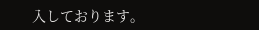入しております。